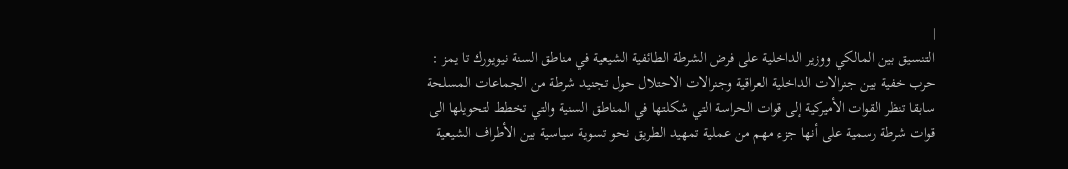|
التنسيق بين المالكي ووزير الداخلية على فرض الشرطة الطائفية الشيعية في مناطق السنة نيويورك تا يمز : حرب خفية بين جنرالات الداخلية العراقية وجنرالات الاحتلال حول تجنيد شرطة من الجماعات المسلحة سابقا تنظر القوات الأميركية إلى قوات الحراسة التي شكلتها في المناطق السنية والتي تخطط لتحويلها الى قوات شرطة رسمية على أنها جزء مهم من عملية تمهيد الطريق نحو تسوية سياسية بين الأطراف الشيعية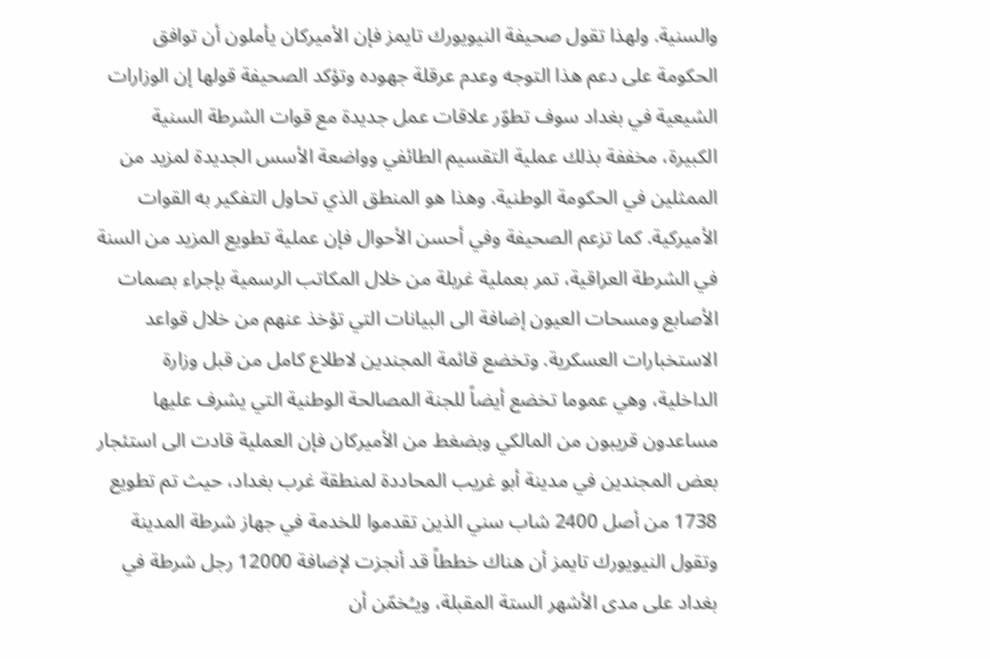والسنية. ولهذا تقول صحيفة النيويورك تايمز فإن الأميركان يأملون أن توافق الحكومة على دعم هذا التوجه وعدم عرقلة جهوده وتؤكد الصحيفة قولها إن الوزارات الشيعية في بغداد سوف تطوّر علاقات عمل جديدة مع قوات الشرطة السنية الكبيرة، مخففة بذلك عملية التقسيم الطائفي وواضعة الأسس الجديدة لمزيد من الممثلين في الحكومة الوطنية. وهذا هو المنطق الذي تحاول التفكير به القوات الأميركية. كما تزعم الصحيفة وفي أحسن الأحوال فإن عملية تطويع المزيد من السنة في الشرطة العراقية، تمر بعملية غربلة من خلال المكاتب الرسمية بإجراء بصمات الأصابع ومسحات العيون إضافة الى البيانات التي تؤخذ عنهم من خلال قواعد الاستخبارات العسكرية. وتخضع قائمة المجندين لاطلاع كامل من قبل وزارة الداخلية، وهي عموما تخضع أيضاً للجنة المصالحة الوطنية التي يشرف عليها مساعدون قريبون من المالكي وبضغط من الأميركان فإن العملية قادت الى استئجار بعض المجندين في مدينة أبو غريب المحاددة لمنطقة غرب بغداد، حيث تم تطويع 1738 من أصل 2400 شاب سني الذين تقدموا للخدمة في جهاز شرطة المدينة وتقول النيويورك تايمز أن هناك خططاً قد أنجزت لإضافة 12000 رجل شرطة في بغداد على مدى الأشهر الستة المقبلة، ويـُخمّن أن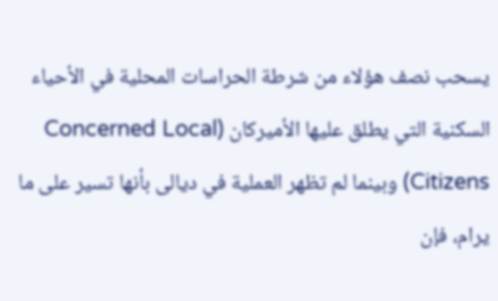يسحب نصف هؤلاء من شرطة الحراسات المحلية في الأحياء السكنية التي يطلق عليها الأميركان (Concerned Local Citizens) وبينما لم تظهر العملية في ديالى بأنها تسير على ما يرام، فإن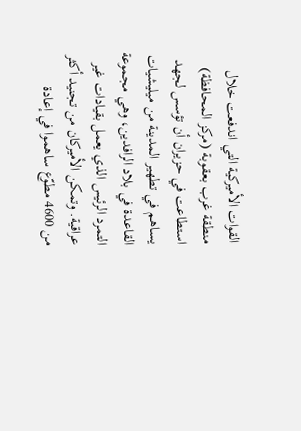القوات الأميركية التي اندفعت خلال منطقة غرب بعقوبة (مركز المحافظة) استطاعت في حزيران أن تؤسس لجهد يساهم في تطهير المدينة من ميليشيات القاعدة في بلاد الرافدين، وهي مجموعة التمرد الرئيس الذي يعمل بقيادات غير عراقية. وتمكن الأميركان من تجنيد أكثر من 4600 مطوّع ساهموا في إعادة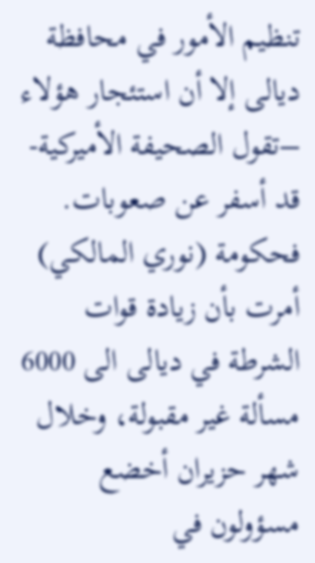تنظيم الأمور في محافظة ديالى إلا أن استئجار هؤلاء –تقول الصحيفة الأميركية- قد أسفر عن صعوبات. فحكومة (نوري المالكي) أمرت بأن زيادة قوات الشرطة في ديالى الى 6000 مسألة غير مقبولة، وخلال شهر حزيران أخضع مسؤولون في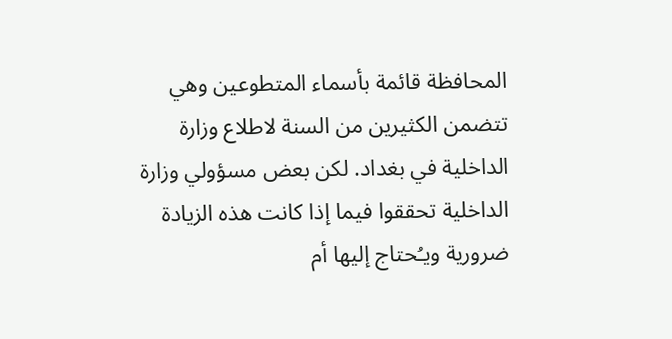المحافظة قائمة بأسماء المتطوعين وهي تتضمن الكثيرين من السنة لاطلاع وزارة الداخلية في بغداد. لكن بعض مسؤولي وزارة الداخلية تحققوا فيما إذا كانت هذه الزيادة ضرورية ويـُحتاج إليها أم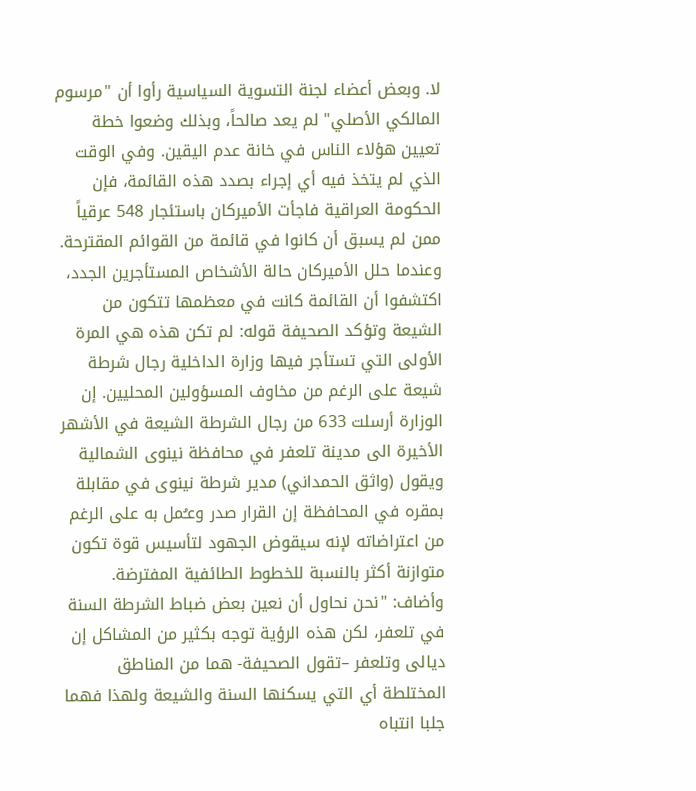لا. وبعض أعضاء لجنة التسوية السياسية رأوا أن "مرسوم المالكي الأصلي" لم يعد صالحاً، وبذلك وضعوا خطة تعيين هؤلاء الناس في خانة عدم اليقين. وفي الوقت الذي لم يتخذ فيه أي إجراء بصدد هذه القائمة، فإن الحكومة العراقية فاجأت الأميركان باستئجار 548 عرقياً ممن لم يسبق أن كانوا في قائمة من القوائم المقترحة. وعندما حلل الأميركان حالة الأشخاص المستأجرين الجدد، اكتشفوا أن القائمة كانت في معظمها تتكون من الشيعة وتؤكد الصحيفة قوله: لم تكن هذه هي المرة الأولى التي تستأجر فيها وزارة الداخلية رجال شرطة شيعة على الرغم من مخاوف المسؤولين المحليين. إن الوزارة أرسلت 633 من رجال الشرطة الشيعة في الأشهر الأخيرة الى مدينة تلعفر في محافظة نينوى الشمالية ويقول (واثق الحمداني) مدير شرطة نينوى في مقابلة بمقره في المحافظة إن القرار صدر وعـُمل به على الرغم من اعتراضاته لإنه سيقوض الجهود لتأسيس قوة تكون متوازنة أكثر بالنسبة للخطوط الطائفية المفترضة. وأضاف: "نحن نحاول أن نعين بعض ضباط الشرطة السنة في تلعفر، لكن هذه الرؤية توجه بكثير من المشاكل إن ديالى وتلعفر –تقول الصحيفة- هما من المناطق المختلطة أي التي يسكنها السنة والشيعة ولهذا فهما جلبا انتباه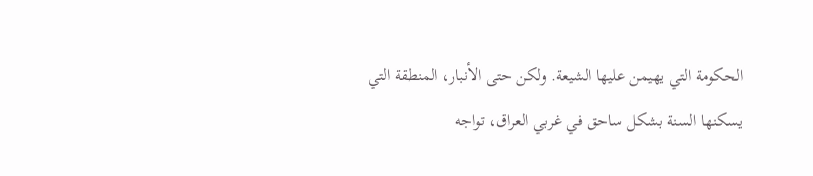الحكومة التي يهيمن عليها الشيعة. ولكن حتى الأنبار، المنطقة التي يسكنها السنة بشكل ساحق في غربي العراق، تواجه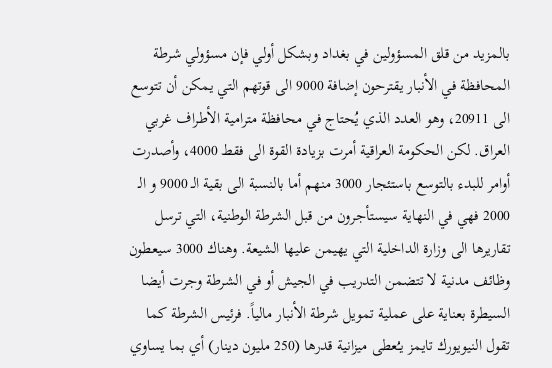بالمزيد من قلق المسؤولين في بغداد وبشكل أولي فإن مسؤولي شرطة المحافظة في الأنبار يقترحون إضافة 9000 الى قوتهم التي يمكن أن تتوسع الى 20911، وهو العدد الذي يُحتاج في محافظة مترامية الأطراف غربي العراق. لكن الحكومة العراقية أمرت بزيادة القوة الى فقط 4000، وأصدرت أوامر للبدء بالتوسع باستئجار 3000 منهم أما بالنسبة الى بقية الـ 9000 و الـ 2000 فهي في النهاية سيستأجرون من قبل الشرطة الوطنية، التي ترسل تقاريرها الى وزارة الداخلية التي يهيمن عليها الشيعة. وهناك 3000 سيعطون وظائف مدنية لا تتضمن التدريب في الجيش أو في الشرطة وجرت أيضا السيطرة بعناية على عملية تمويل شرطة الأنبار مالياً. فرئيس الشرطة كما تقول النيويورك تايمز يـُعطى ميزانية قدرها (250 مليون دينار) أي بما يساوي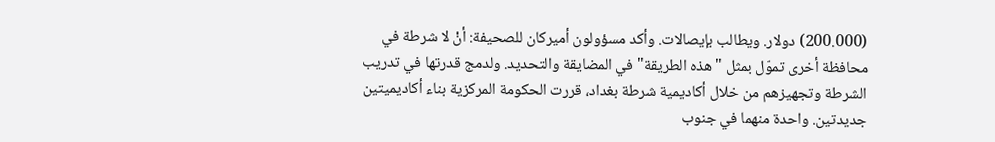(200.000) دولار. ويطالب بإيصالات. وأكد مسؤولون أميركان للصحيفة: أنْ لا شرطة في محافظة أخرى تموّل بمثل "هذه الطريقة" في المضايقة والتحديد. ولدمج قدرتها في تدريب الشرطة وتجهيزهم من خلال أكاديمية شرطة بغداد، قررت الحكومة المركزية بناء أكاديميتين جديدتين. واحدة منهما في جنوب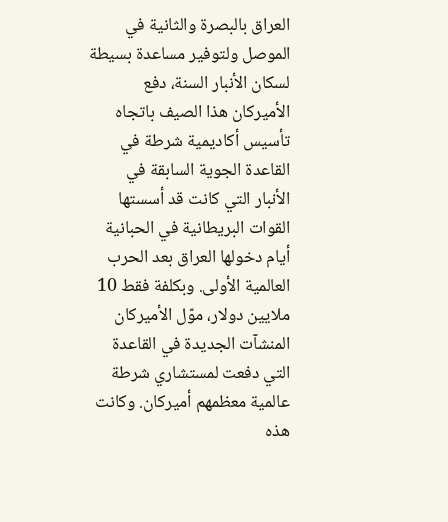العراق بالبصرة والثانية في الموصل ولتوفير مساعدة بسيطة لسكان الأنبار السنة، دفع الأميركان هذا الصيف باتجاه تأسيس أكاديمية شرطة في القاعدة الجوية السابقة في الأنبار التي كانت قد أسستها القوات البريطانية في الحبانية أيام دخولها العراق بعد الحرب العالمية الأولى. وبكلفة فقط 10 ملايين دولار، موّل الأميركان المنشآت الجديدة في القاعدة التي دفعت لمستشاري شرطة عالمية معظمهم أميركان. وكانت هذه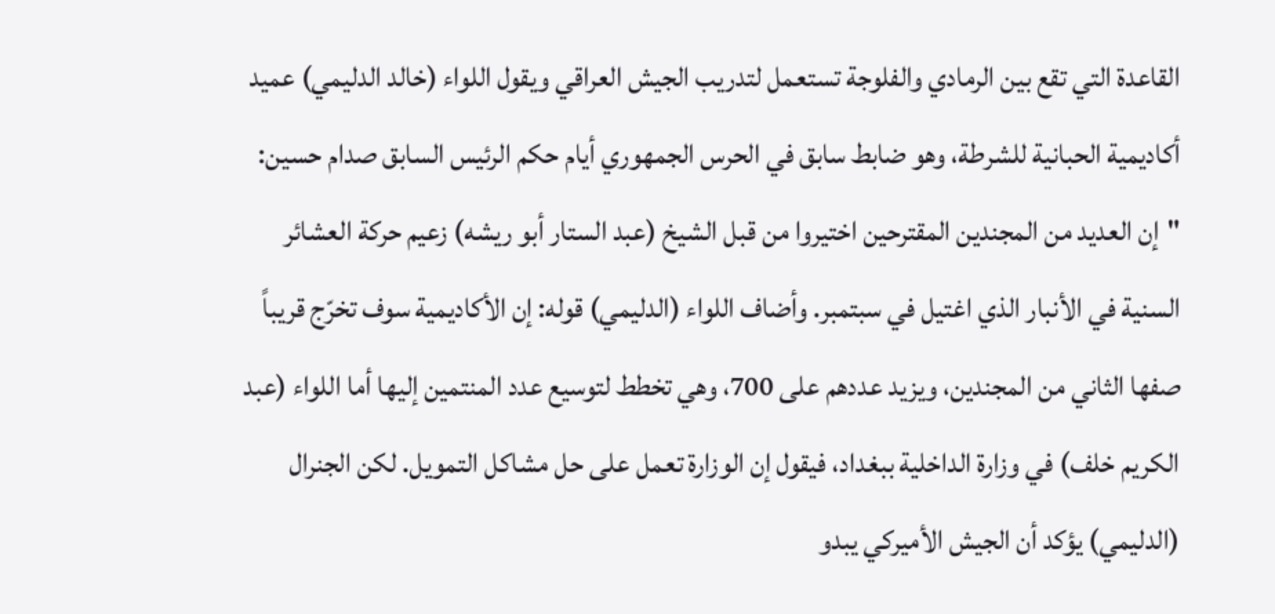القاعدة التي تقع بين الرمادي والفلوجة تستعمل لتدريب الجيش العراقي ويقول اللواء (خالد الدليمي) عميد أكاديمية الحبانية للشرطة، وهو ضابط سابق في الحرس الجمهوري أيام حكم الرئيس السابق صدام حسين: "إن العديد من المجندين المقترحين اختيروا من قبل الشيخ (عبد الستار أبو ريشه) زعيم حركة العشائر السنية في الأنبار الذي اغتيل في سبتمبر. وأضاف اللواء (الدليمي) قوله: إن الأكاديمية سوف تخرّج قريباً صفها الثاني من المجندين، ويزيد عددهم على 700، وهي تخطط لتوسيع عدد المنتمين إليها أما اللواء (عبد الكريم خلف) في وزارة الداخلية ببغداد، فيقول إن الوزارة تعمل على حل مشاكل التمويل. لكن الجنرال (الدليمي) يؤكد أن الجيش الأميركي يبدو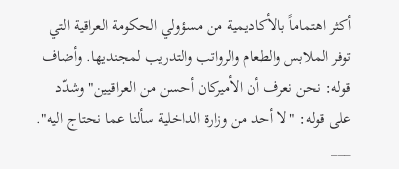أكثر اهتماماً بالأكاديمية من مسؤولي الحكومة العراقية التي توفر الملابس والطعام والرواتب والتدريب لمجنديها. وأضاف قوله: نحن نعرف أن الأميركان أحسن من العراقيين" وشدّد على قوله: "لا أحد من وزارة الداخلية سألنا عما نحتاج اليه".
___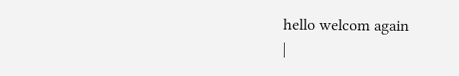hello welcom again
|